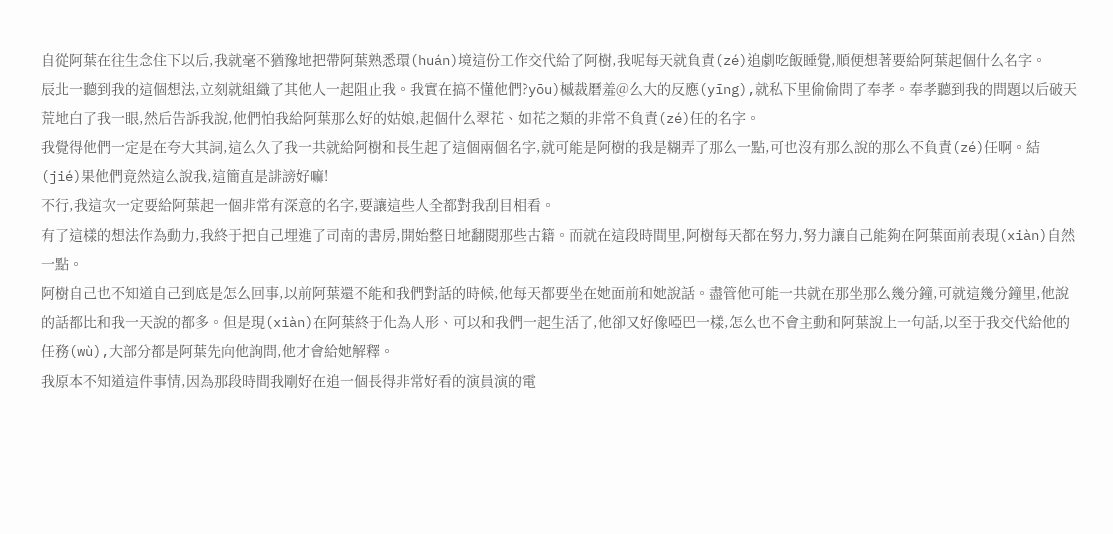自從阿葉在往生念住下以后,我就毫不猶豫地把帶阿葉熟悉環(huán)境這份工作交代給了阿樹,我呢每天就負責(zé)追劇吃飯睡覺,順便想著要給阿葉起個什么名字。
辰北一聽到我的這個想法,立刻就組織了其他人一起阻止我。我實在搞不懂他們?yōu)槭裁磿羞@么大的反應(yīng),就私下里偷偷問了奉孝。奉孝聽到我的問題以后破天荒地白了我一眼,然后告訴我說,他們怕我給阿葉那么好的姑娘,起個什么翠花、如花之類的非常不負責(zé)任的名字。
我覺得他們一定是在夸大其詞,這么久了我一共就給阿樹和長生起了這個兩個名字,就可能是阿樹的我是糊弄了那么一點,可也沒有那么說的那么不負責(zé)任啊。結(jié)果他們竟然這么說我,這簡直是誹謗好嘛!
不行,我這次一定要給阿葉起一個非常有深意的名字,要讓這些人全都對我刮目相看。
有了這樣的想法作為動力,我終于把自己埋進了司南的書房,開始整日地翻閱那些古籍。而就在這段時間里,阿樹每天都在努力,努力讓自己能夠在阿葉面前表現(xiàn)自然一點。
阿樹自己也不知道自己到底是怎么回事,以前阿葉還不能和我們對話的時候,他每天都要坐在她面前和她說話。盡管他可能一共就在那坐那么幾分鐘,可就這幾分鐘里,他說的話都比和我一天說的都多。但是現(xiàn)在阿葉終于化為人形、可以和我們一起生活了,他卻又好像啞巴一樣,怎么也不會主動和阿葉說上一句話,以至于我交代給他的任務(wù),大部分都是阿葉先向他詢問,他才會給她解釋。
我原本不知道這件事情,因為那段時間我剛好在追一個長得非常好看的演員演的電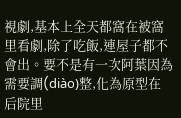視劇,基本上全天都窩在被窩里看劇,除了吃飯,連屋子都不會出。要不是有一次阿葉因為需要調(diào)整,化為原型在后院里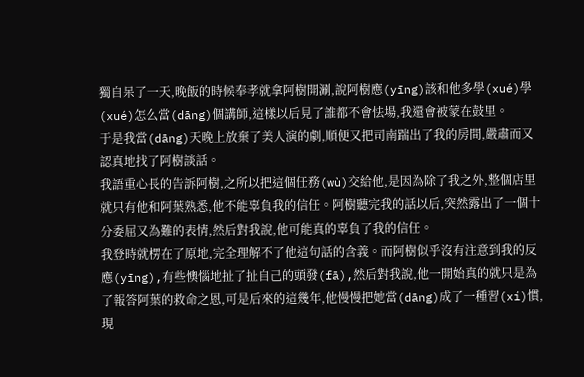獨自呆了一天,晚飯的時候奉孝就拿阿樹開涮,說阿樹應(yīng)該和他多學(xué)學(xué)怎么當(dāng)個講師,這樣以后見了誰都不會怯場,我還會被蒙在鼓里。
于是我當(dāng)天晚上放棄了美人演的劇,順便又把司南踹出了我的房間,嚴肅而又認真地找了阿樹談話。
我語重心長的告訴阿樹,之所以把這個任務(wù)交給他,是因為除了我之外,整個店里就只有他和阿葉熟悉,他不能辜負我的信任。阿樹聽完我的話以后,突然露出了一個十分委屈又為難的表情,然后對我說,他可能真的辜負了我的信任。
我登時就楞在了原地,完全理解不了他這句話的含義。而阿樹似乎沒有注意到我的反應(yīng),有些懊惱地扯了扯自己的頭發(fā),然后對我說,他一開始真的就只是為了報答阿葉的救命之恩,可是后來的這幾年,他慢慢把她當(dāng)成了一種習(xí)慣,現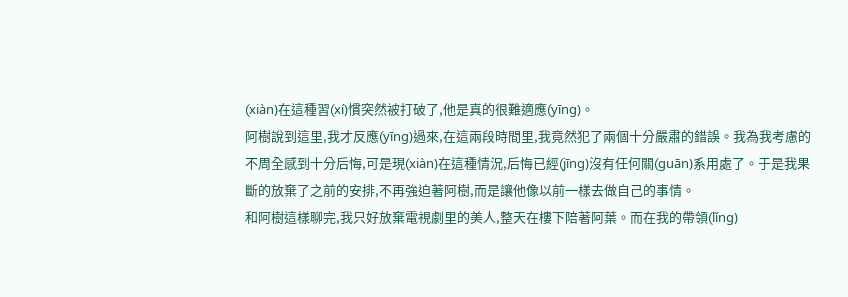(xiàn)在這種習(xí)慣突然被打破了,他是真的很難適應(yīng)。
阿樹說到這里,我才反應(yīng)過來,在這兩段時間里,我竟然犯了兩個十分嚴肅的錯誤。我為我考慮的不周全感到十分后悔,可是現(xiàn)在這種情況,后悔已經(jīng)沒有任何關(guān)系用處了。于是我果斷的放棄了之前的安排,不再強迫著阿樹,而是讓他像以前一樣去做自己的事情。
和阿樹這樣聊完,我只好放棄電視劇里的美人,整天在樓下陪著阿葉。而在我的帶領(lǐng)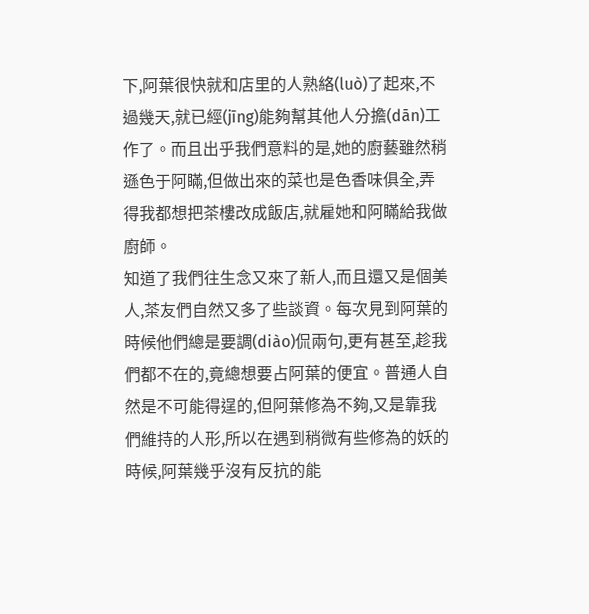下,阿葉很快就和店里的人熟絡(luò)了起來,不過幾天,就已經(jīng)能夠幫其他人分擔(dān)工作了。而且出乎我們意料的是,她的廚藝雖然稍遜色于阿瞞,但做出來的菜也是色香味俱全,弄得我都想把茶樓改成飯店,就雇她和阿瞞給我做廚師。
知道了我們往生念又來了新人,而且還又是個美人,茶友們自然又多了些談資。每次見到阿葉的時候他們總是要調(diào)侃兩句,更有甚至,趁我們都不在的,竟總想要占阿葉的便宜。普通人自然是不可能得逞的,但阿葉修為不夠,又是靠我們維持的人形,所以在遇到稍微有些修為的妖的時候,阿葉幾乎沒有反抗的能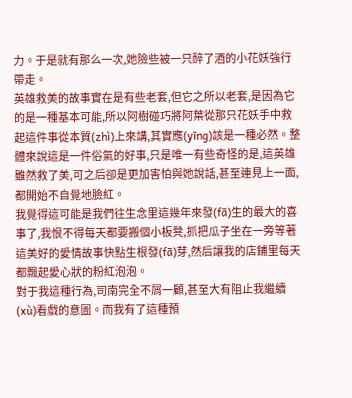力。于是就有那么一次,她險些被一只醉了酒的小花妖強行帶走。
英雄救美的故事實在是有些老套,但它之所以老套,是因為它的是一種基本可能,所以阿樹碰巧將阿葉從那只花妖手中救起這件事從本質(zhì)上來講,其實應(yīng)該是一種必然。整體來說這是一件俗氣的好事,只是唯一有些奇怪的是,這英雄雖然救了美,可之后卻是更加害怕與她說話,甚至連見上一面,都開始不自覺地臉紅。
我覺得這可能是我們往生念里這幾年來發(fā)生的最大的喜事了,我恨不得每天都要搬個小板凳,抓把瓜子坐在一旁等著這美好的愛情故事快點生根發(fā)芽,然后讓我的店鋪里每天都飄起愛心狀的粉紅泡泡。
對于我這種行為,司南完全不屑一顧,甚至大有阻止我繼續(xù)看戲的意圖。而我有了這種預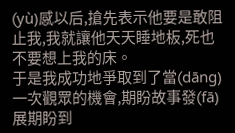(yù)感以后,搶先表示他要是敢阻止我,我就讓他天天睡地板,死也不要想上我的床。
于是我成功地爭取到了當(dāng)一次觀眾的機會,期盼故事發(fā)展期盼到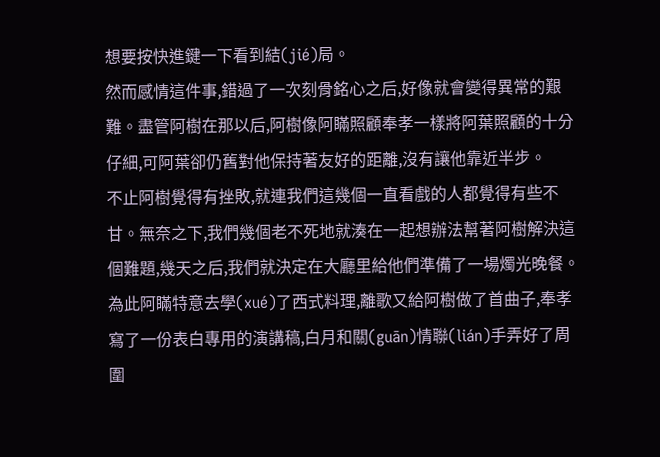想要按快進鍵一下看到結(jié)局。
然而感情這件事,錯過了一次刻骨銘心之后,好像就會變得異常的艱難。盡管阿樹在那以后,阿樹像阿瞞照顧奉孝一樣將阿葉照顧的十分仔細,可阿葉卻仍舊對他保持著友好的距離,沒有讓他靠近半步。
不止阿樹覺得有挫敗,就連我們這幾個一直看戲的人都覺得有些不甘。無奈之下,我們幾個老不死地就湊在一起想辦法幫著阿樹解決這個難題,幾天之后,我們就決定在大廳里給他們準備了一場燭光晚餐。
為此阿瞞特意去學(xué)了西式料理,離歌又給阿樹做了首曲子,奉孝寫了一份表白專用的演講稿,白月和關(guān)情聯(lián)手弄好了周圍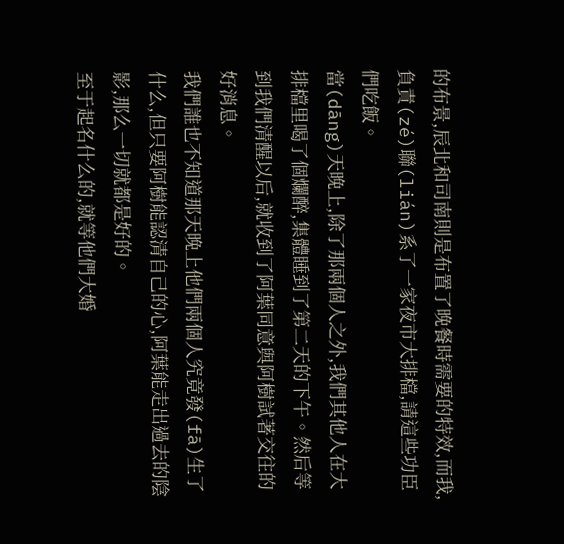的布景,辰北和司南則是布置了晚餐時需要的特效,而我,負責(zé)聯(lián)系了一家夜市大排檔,請這些功臣們吃飯。
當(dāng)天晚上,除了那兩個人之外,我們其他人在大排檔里喝了個爛醉,集體睡到了第二天的下午。然后等到我們清醒以后,就收到了阿葉同意與阿樹試著交往的好消息。
我們誰也不知道那天晚上他們兩個人究竟發(fā)生了什么,但只要阿樹能認清自己的心,阿葉能走出過去的陰影,那么一切就都是好的。
至于起名什么的,就等他們大婚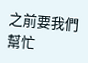之前要我們幫忙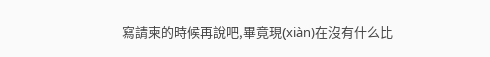寫請柬的時候再說吧,畢竟現(xiàn)在沒有什么比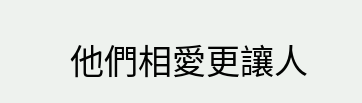他們相愛更讓人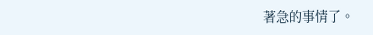著急的事情了。